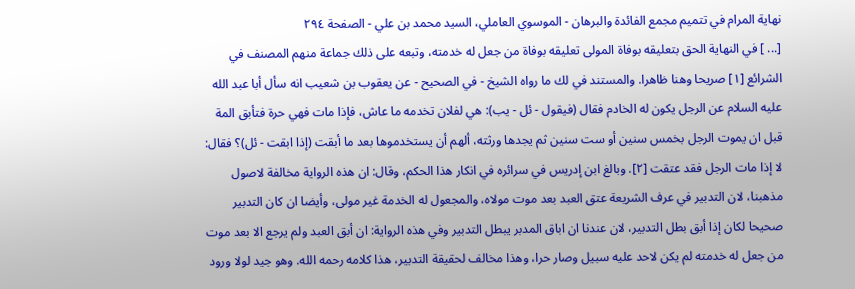نهاية المرام في تتميم مجمع الفائدة والبرهان - الموسوي العاملي، السيد محمد بن علي - الصفحة ٢٩٤
[... ] في النهاية الحق بتعليقه بوفاة المولى تعليقه بوفاة من جعل له خدمته، وتبعه على ذلك جماعة منهم المصنف في الشرائع [١] صريحا وهنا ظاهرا. والمستند في لك ما رواه الشيخ - في الصحيح - عن يعقوب بن شعيب انه سأل أبا عبد الله عليه السلام عن الرجل يكون له الخادم فقال (فيقول - ئل - يب): هي لفلان تخدمه ما عاش، فإذا مات فهي حرة فتأبق المة قبل ان يموت الرجل بخمس سنين أو ست سنين ثم يجدها ورثته، ألهم أن يستخدموها بعد ما أبقت (إذا ابقت - ئل)؟ فقال: لا إذا مات الرجل فقد عتقت [٢]. وبالغ ابن إدريس في سرائره في انكار هذا الحكم، وقال: ان هذه الرواية مخالفة لاصول مذهبنا، لان التدبير في عرف الشريعة عتق العبد بعد موت مولاه، والمجعول له الخدمة غير مولى، وأيضا ان كان التدبير صحيحا لكان إذا أبق بطل التدبير، لان عندنا ان اباق المدبر يبطل التدبير وفي هذه الرواية: ان أبق العبد ولم يرجع الا بعد موت من جعل له خدمته لم يكن لاحد عليه سبيل وصار حرا، وهذا مخالف لحقيقة التدبير، هذا كلامه رحمه الله. وهو جيد لولا ورود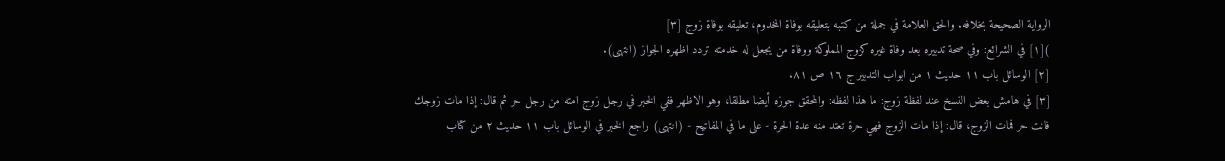الرواية الصحيحة بخلافه. والحق العلامة في جملة من كتبه بتعليقه بوفاة المخدوم، تعليقه بوفاة زوج [٣]
)[١] في الشرائع: وفي صحة تدبيره بعد وفاة غيره كزوج المملوكة ووفاة من يجعل له خدمته تردد اظهره الجواز (انتهى).
[٢] الوسائل باب ١١ حديث ١ من ابواب التدبير ج ١٦ ص ٨١.
[٣] في هامش بعض النسخ عند لفظة زوج: ما هذا لفظه: والمحقق جوزه أيضا مطلقا، وهو الاظهر ففي الخبر في رجل زوج امته من رجل حر ثم قال: إذا مات زوجك فانت حر فمات الزوج، قال: إذا مات الزوج فهي حرة تعتد منه عدة الحرة - على ما في المفاتيح - (انتهى) راجع الخبر في الوسائل باب ١١ حديث ٢ من كتاب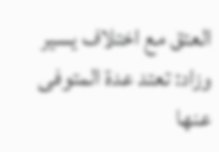العتق مع اختلاف يسير وزاد: تعتد عدة المتوفى عنها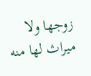زوجها ولا ميراث لها منه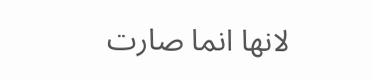لانها انما صارت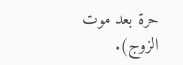حرة بعد موت الزوج).